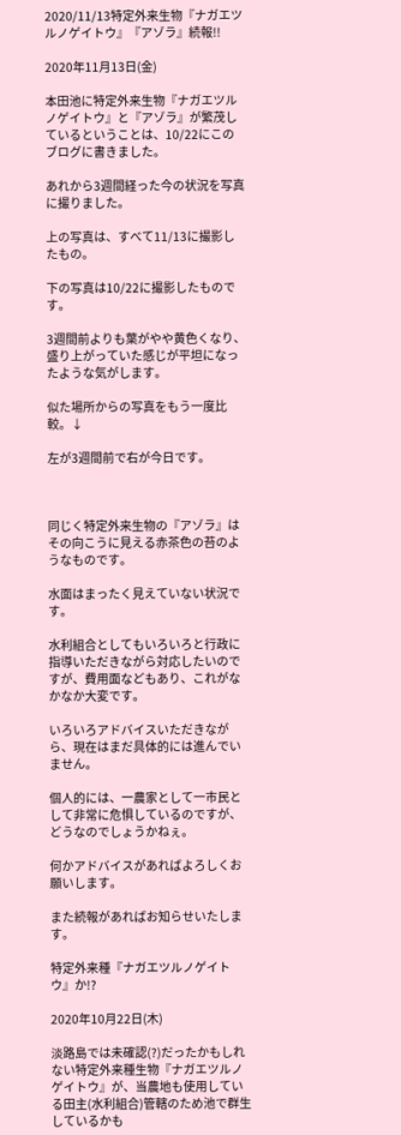2020/11/13特定外来生物『ナガエツルノゲイトウ』『アゾラ』続報!!

2020年11月13日(金)

本田池に特定外来生物『ナガエツルノゲイトウ』と『アゾラ』が繁茂しているということは、10/22にこのブログに書きました。

あれから3週間経った今の状況を写真に撮りました。

上の写真は、すべて11/13に撮影したもの。

下の写真は10/22に撮影したものです。

3週間前よりも葉がやや黄色くなり、盛り上がっていた感じが平坦になったような気がします。

似た場所からの写真をもう一度比較。↓

左が3週間前で右が今日です。



同じく特定外来生物の『アゾラ』はその向こうに見える赤茶色の苔のようなものです。

水面はまったく見えていない状況です。

水利組合としてもいろいろと行政に指導いただきながら対応したいのですが、費用面などもあり、これがなかなか大変です。

いろいろアドバイスいただきながら、現在はまだ具体的には進んでいません。

個人的には、一農家として一市民として非常に危惧しているのですが、どうなのでしょうかねぇ。

何かアドバイスがあればよろしくお願いします。

また続報があればお知らせいたします。

特定外来種『ナガエツルノゲイトウ』か!?

2020年10月22日(木)

淡路島では未確認(?)だったかもしれない特定外来種生物『ナガエツルノゲイトウ』が、当農地も使用している田主(水利組合)管轄のため池で群生しているかも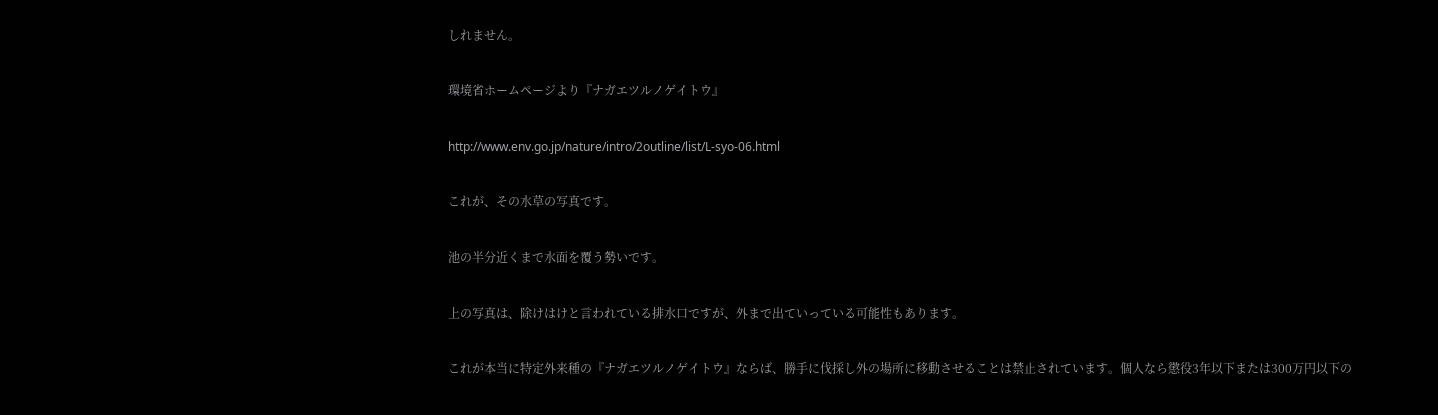しれません。

環境省ホームページより『ナガエツルノゲイトウ』

http://www.env.go.jp/nature/intro/2outline/list/L-syo-06.html

これが、その水草の写真です。

池の半分近くまで水面を覆う勢いです。

上の写真は、除けはけと言われている排水口ですが、外まで出ていっている可能性もあります。

これが本当に特定外来種の『ナガエツルノゲイトウ』ならば、勝手に伐採し外の場所に移動させることは禁止されています。個人なら懲役3年以下または300万円以下の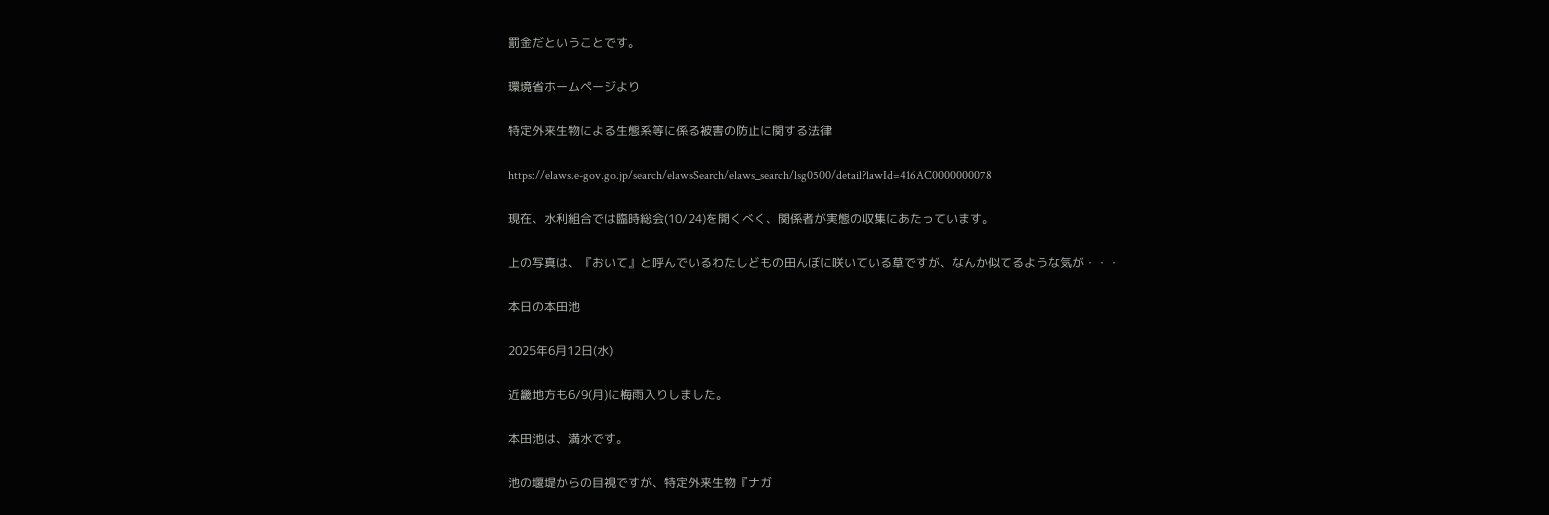罰金だということです。

環境省ホームページより

特定外来生物による生態系等に係る被害の防止に関する法律

https://elaws.e-gov.go.jp/search/elawsSearch/elaws_search/lsg0500/detail?lawId=416AC0000000078

現在、水利組合では臨時総会(10/24)を開くべく、関係者が実態の収集にあたっています。

上の写真は、『おいて』と呼んでいるわたしどもの田んぼに咲いている草ですが、なんか似てるような気が・・・

本日の本田池

2025年6月12日(水)

近畿地方も6/9(月)に梅雨入りしました。

本田池は、満水です。

池の堰堤からの目視ですが、特定外来生物『ナガ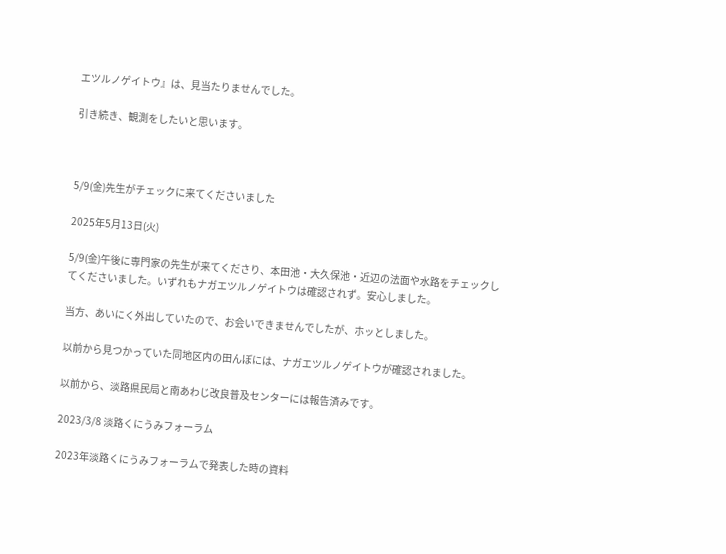エツルノゲイトウ』は、見当たりませんでした。

引き続き、観測をしたいと思います。



5/9(金)先生がチェックに来てくださいました

2025年5月13日(火)

5/9(金)午後に専門家の先生が来てくださり、本田池・大久保池・近辺の法面や水路をチェックしてくださいました。いずれもナガエツルノゲイトウは確認されず。安心しました。

当方、あいにく外出していたので、お会いできませんでしたが、ホッとしました。

以前から見つかっていた同地区内の田んぼには、ナガエツルノゲイトウが確認されました。

以前から、淡路県民局と南あわじ改良普及センターには報告済みです。

2023/3/8 淡路くにうみフォーラム

2023年淡路くにうみフォーラムで発表した時の資料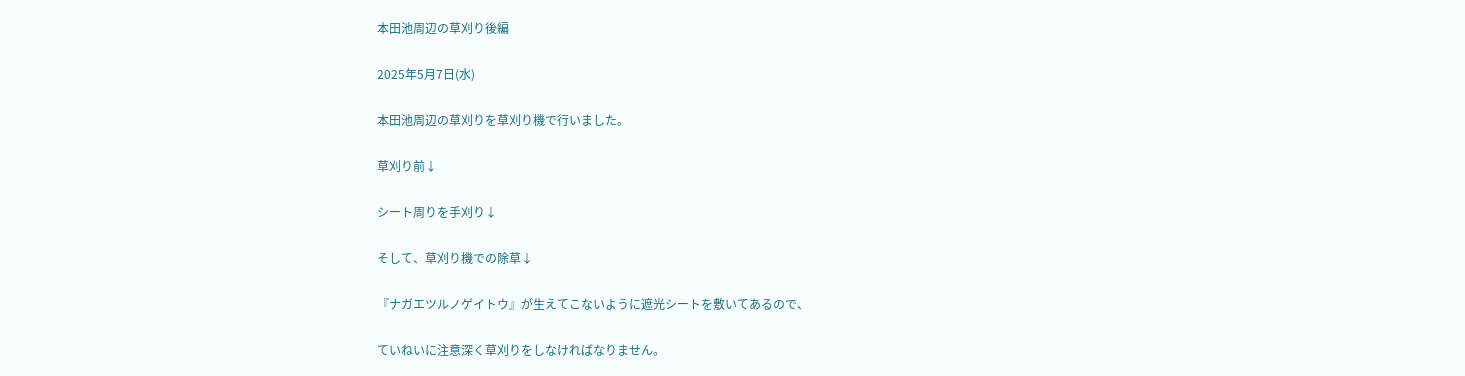本田池周辺の草刈り後編

2025年5月7日(水)

本田池周辺の草刈りを草刈り機で行いました。

草刈り前↓

シート周りを手刈り↓

そして、草刈り機での除草↓

『ナガエツルノゲイトウ』が生えてこないように遮光シートを敷いてあるので、

ていねいに注意深く草刈りをしなければなりません。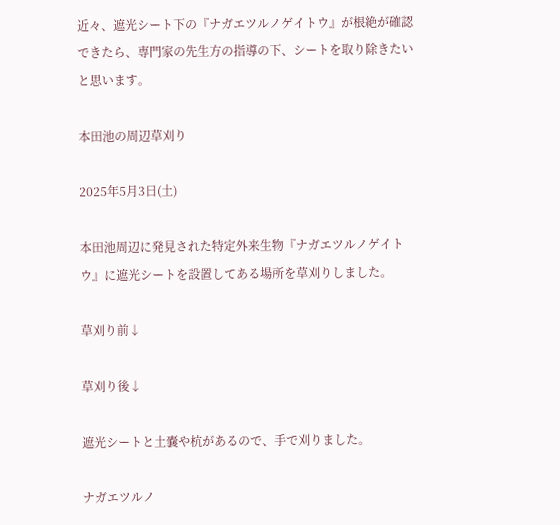近々、遮光シート下の『ナガエツルノゲイトウ』が根絶が確認できたら、専門家の先生方の指導の下、シートを取り除きたいと思います。

本田池の周辺草刈り

2025年5月3日(土)

本田池周辺に発見された特定外来生物『ナガエツルノゲイトウ』に遮光シートを設置してある場所を草刈りしました。

草刈り前↓

草刈り後↓

遮光シートと土嚢や杭があるので、手で刈りました。

ナガエツルノ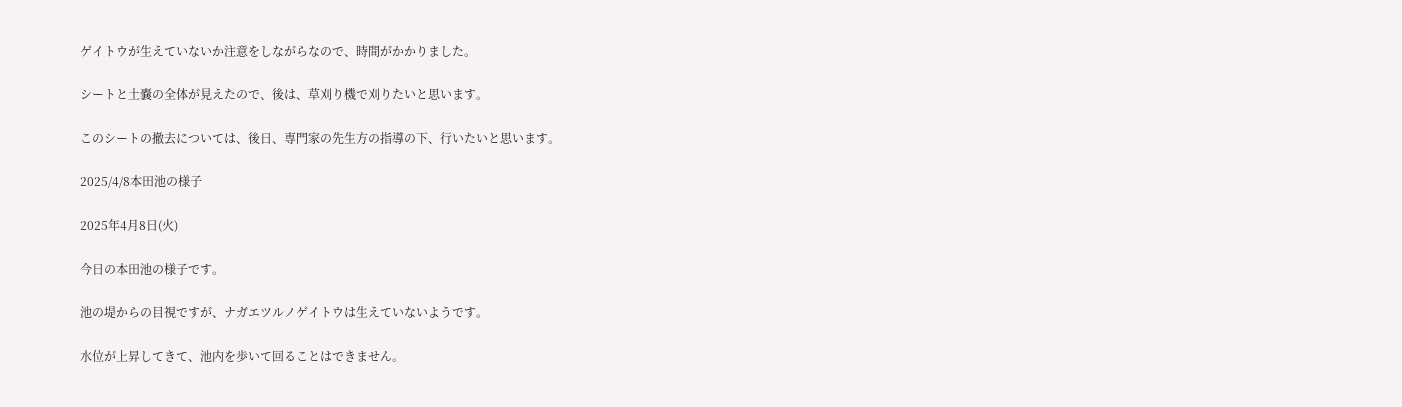ゲイトウが生えていないか注意をしながらなので、時間がかかりました。

シートと土嚢の全体が見えたので、後は、草刈り機で刈りたいと思います。

このシートの撤去については、後日、専門家の先生方の指導の下、行いたいと思います。

2025/4/8本田池の様子

2025年4月8日(火)

今日の本田池の様子です。

池の堤からの目視ですが、ナガエツルノゲイトウは生えていないようです。

水位が上昇してきて、池内を歩いて回ることはできません。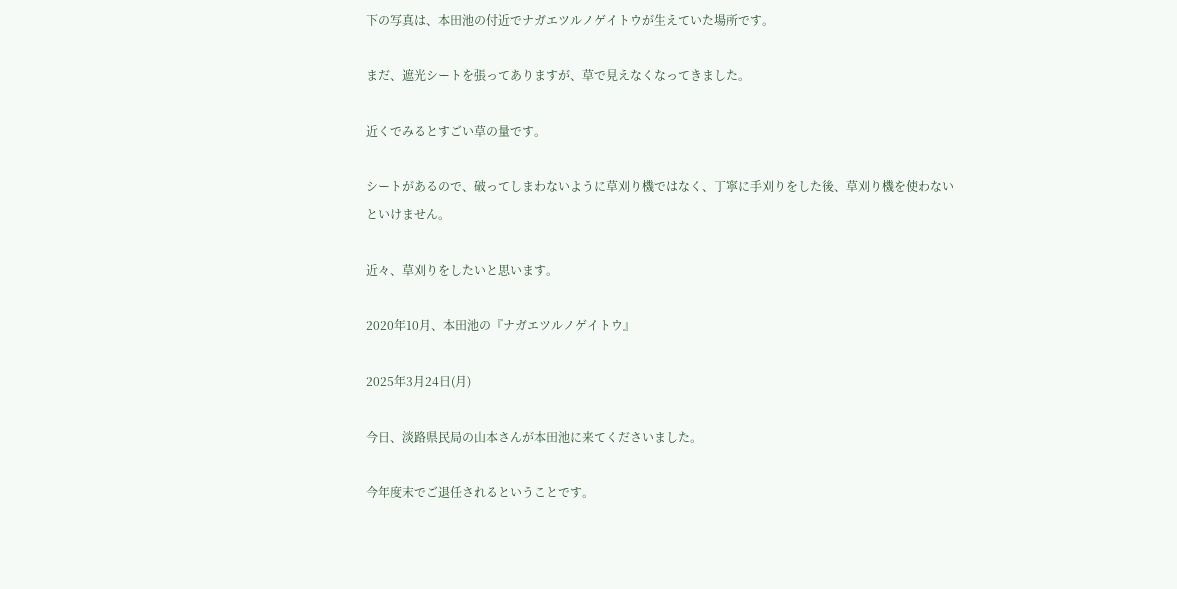下の写真は、本田池の付近でナガエツルノゲイトウが生えていた場所です。

まだ、遮光シートを張ってありますが、草で見えなくなってきました。

近くでみるとすごい草の量です。

シートがあるので、破ってしまわないように草刈り機ではなく、丁寧に手刈りをした後、草刈り機を使わないといけません。

近々、草刈りをしたいと思います。

2020年10月、本田池の『ナガエツルノゲイトウ』

2025年3月24日(月)

今日、淡路県民局の山本さんが本田池に来てくださいました。

今年度末でご退任されるということです。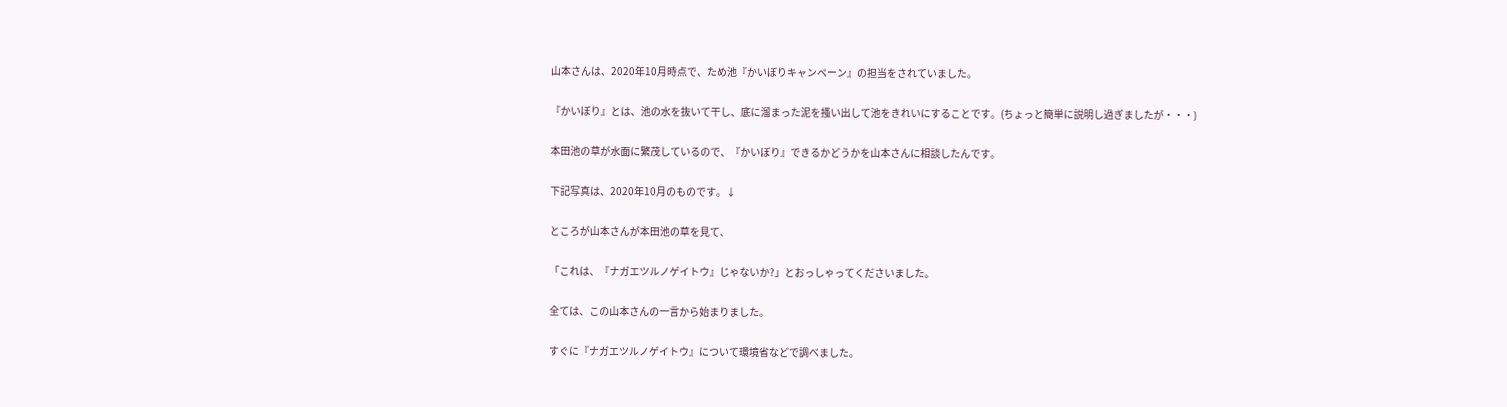山本さんは、2020年10月時点で、ため池『かいぼりキャンペーン』の担当をされていました。

『かいぼり』とは、池の水を抜いて干し、底に溜まった泥を搔い出して池をきれいにすることです。(ちょっと簡単に説明し過ぎましたが・・・)

本田池の草が水面に繁茂しているので、『かいぼり』できるかどうかを山本さんに相談したんです。

下記写真は、2020年10月のものです。↓

ところが山本さんが本田池の草を見て、

「これは、『ナガエツルノゲイトウ』じゃないか?」とおっしゃってくださいました。

全ては、この山本さんの一言から始まりました。

すぐに『ナガエツルノゲイトウ』について環境省などで調べました。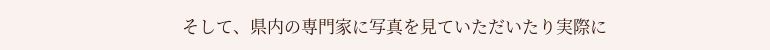そして、県内の専門家に写真を見ていただいたり実際に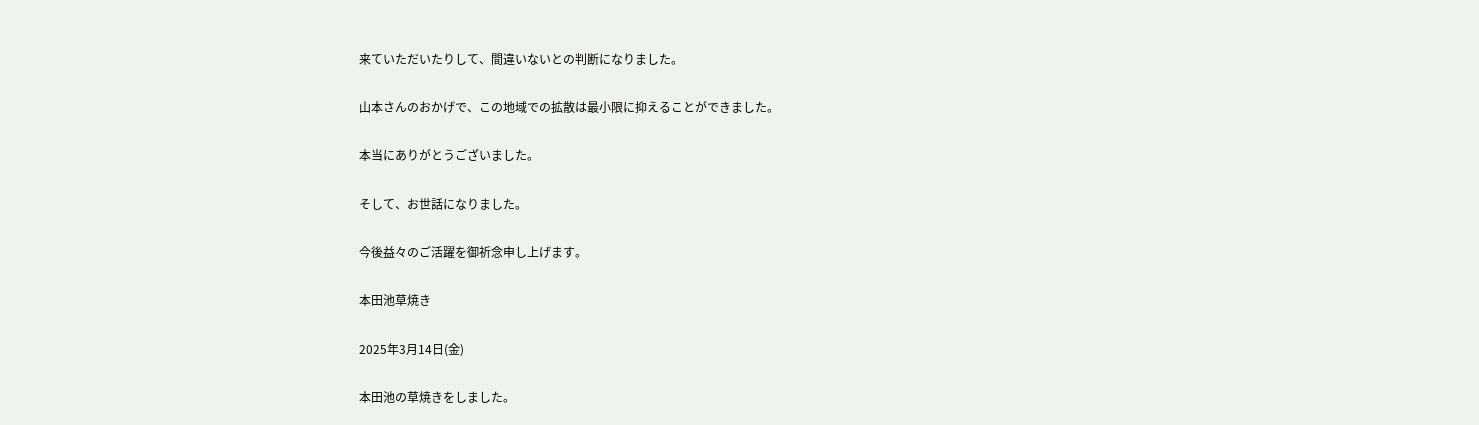来ていただいたりして、間違いないとの判断になりました。

山本さんのおかげで、この地域での拡散は最小限に抑えることができました。

本当にありがとうございました。

そして、お世話になりました。

今後益々のご活躍を御祈念申し上げます。

本田池草焼き

2025年3月14日(金)

本田池の草焼きをしました。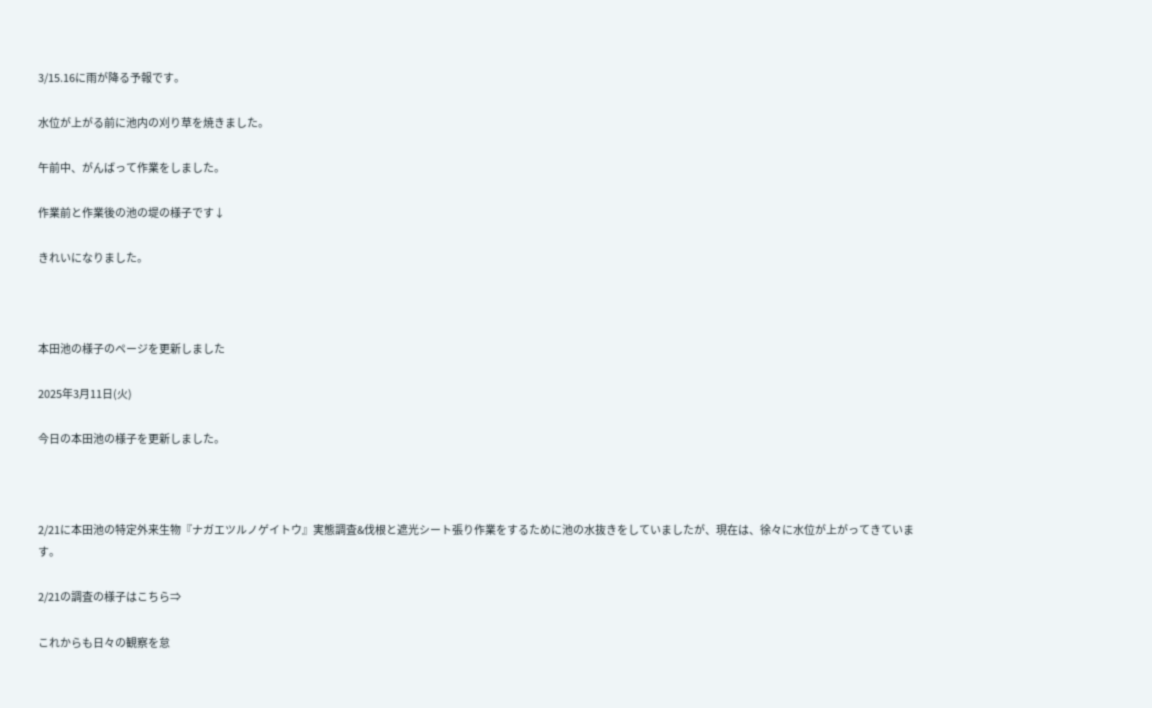3/15.16に雨が降る予報です。

水位が上がる前に池内の刈り草を焼きました。

午前中、がんばって作業をしました。

作業前と作業後の池の堤の様子です↓

きれいになりました。



本田池の様子のページを更新しました

2025年3月11日(火)

今日の本田池の様子を更新しました。



2/21に本田池の特定外来生物『ナガエツルノゲイトウ』実態調査&伐根と遮光シート張り作業をするために池の水抜きをしていましたが、現在は、徐々に水位が上がってきています。

2/21の調査の様子はこちら⇒

これからも日々の観察を怠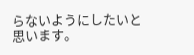らないようにしたいと思います。